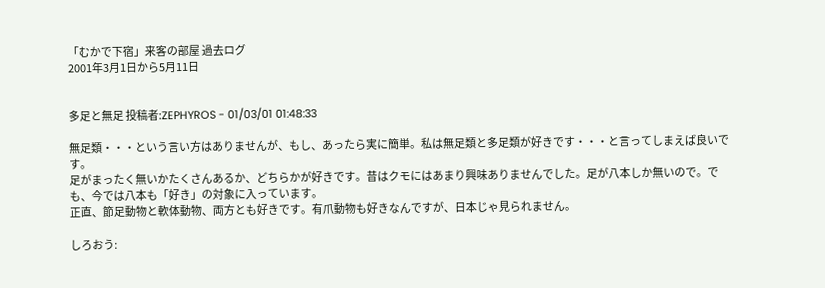「むかで下宿」来客の部屋 過去ログ
2001年3月1日から5月11日


多足と無足 投稿者:ZEPHYROS - 01/03/01 01:48:33

無足類・・・という言い方はありませんが、もし、あったら実に簡単。私は無足類と多足類が好きです・・・と言ってしまえば良いです。
足がまったく無いかたくさんあるか、どちらかが好きです。昔はクモにはあまり興味ありませんでした。足が八本しか無いので。でも、今では八本も「好き」の対象に入っています。
正直、節足動物と軟体動物、両方とも好きです。有爪動物も好きなんですが、日本じゃ見られません。

しろおう: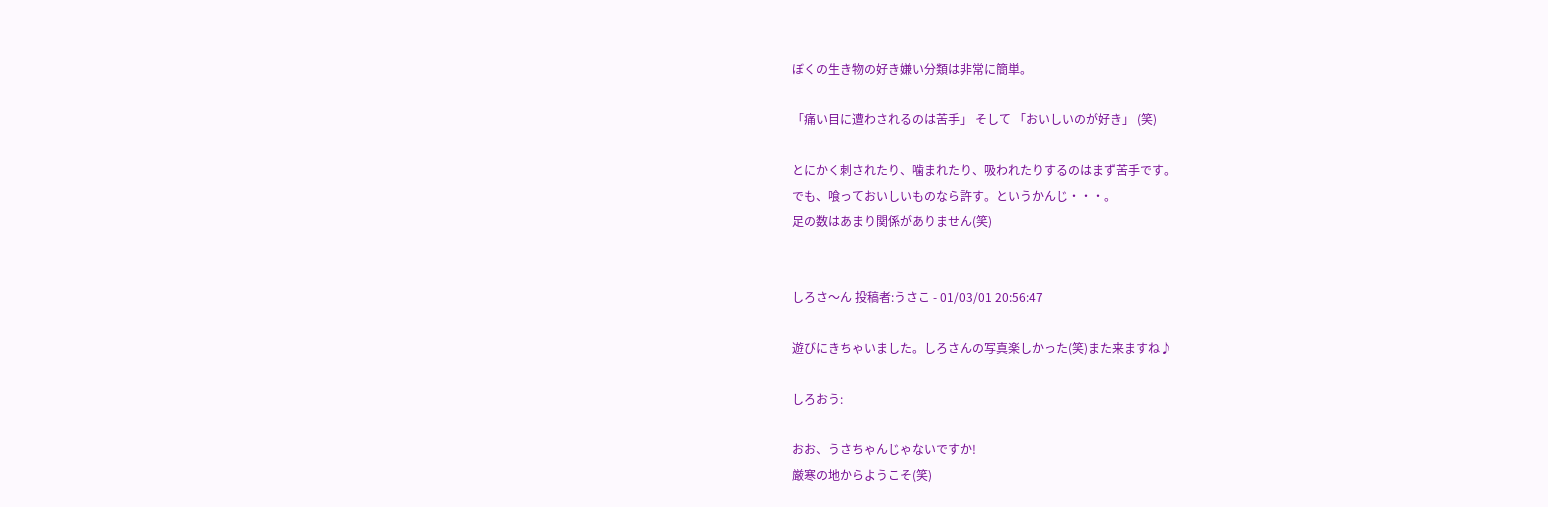ぼくの生き物の好き嫌い分類は非常に簡単。

「痛い目に遭わされるのは苦手」 そして 「おいしいのが好き」 (笑)

とにかく刺されたり、噛まれたり、吸われたりするのはまず苦手です。
でも、喰っておいしいものなら許す。というかんじ・・・。
足の数はあまり関係がありません(笑)


しろさ〜ん 投稿者:うさこ - 01/03/01 20:56:47

遊びにきちゃいました。しろさんの写真楽しかった(笑)また来ますね♪

しろおう:

おお、うさちゃんじゃないですか!
厳寒の地からようこそ(笑)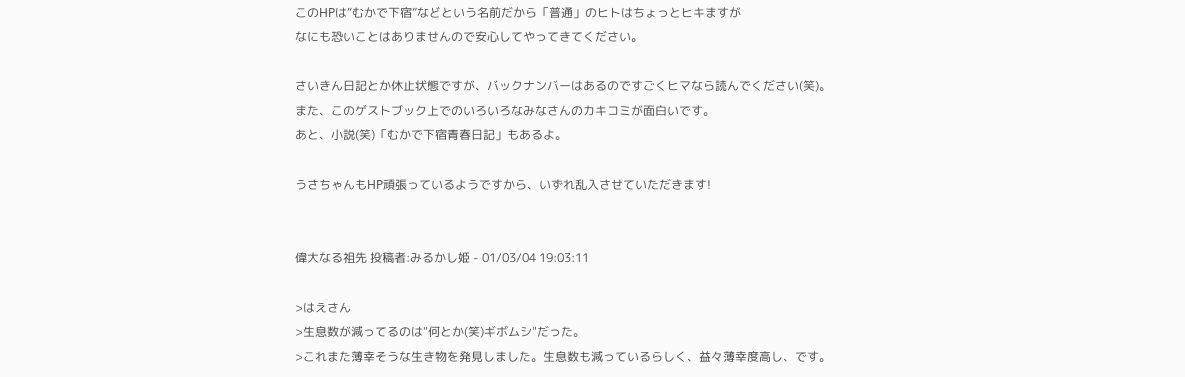このHPは“むかで下宿”などという名前だから「普通」のヒトはちょっとヒキますが
なにも恐いことはありませんので安心してやってきてください。

さいきん日記とか休止状態ですが、バックナンバーはあるのですごくヒマなら読んでください(笑)。
また、このゲストブック上でのいろいろなみなさんのカキコミが面白いです。
あと、小説(笑)「むかで下宿青春日記」もあるよ。

うさちゃんもHP頑張っているようですから、いずれ乱入させていただきます!


偉大なる祖先 投稿者:みるかし姫 - 01/03/04 19:03:11

>はえさん
>生息数が減ってるのは"何とか(笑)ギボムシ"だった。
>これまた薄幸そうな生き物を発見しました。生息数も減っているらしく、益々薄幸度高し、です。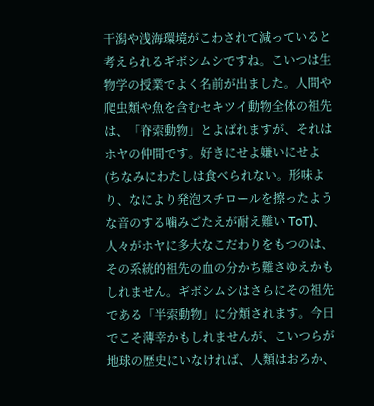干潟や浅海環境がこわされて減っていると考えられるギボシムシですね。こいつは生物学の授業でよく名前が出ました。人間や爬虫類や魚を含むセキツイ動物全体の祖先は、「脊索動物」とよばれますが、それはホヤの仲間です。好きにせよ嫌いにせよ(ちなみにわたしは食べられない。形味より、なにより発泡スチロールを擦ったような音のする噛みごたえが耐え難い ToT)、人々がホヤに多大なこだわりをもつのは、その系統的祖先の血の分かち難さゆえかもしれません。ギボシムシはさらにその祖先である「半索動物」に分類されます。今日でこそ薄幸かもしれませんが、こいつらが地球の歴史にいなければ、人類はおろか、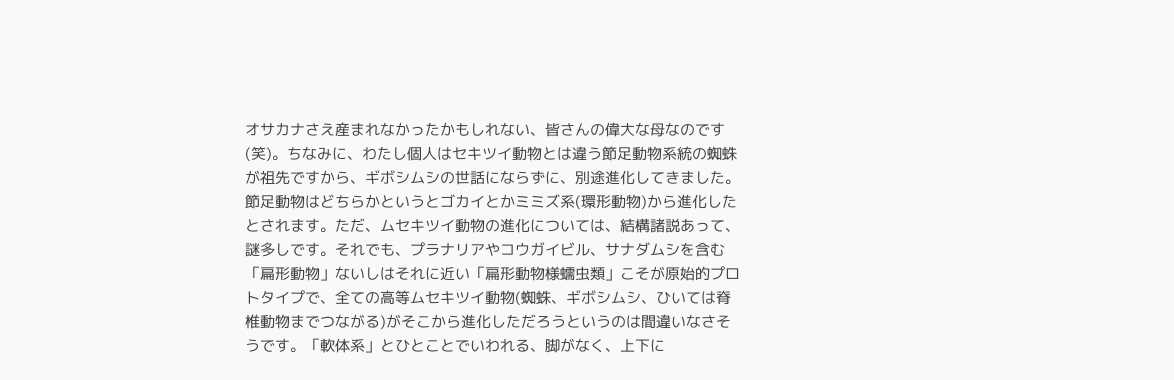オサカナさえ産まれなかったかもしれない、皆さんの偉大な母なのです(笑)。ちなみに、わたし個人はセキツイ動物とは違う節足動物系統の蜘蛛が祖先ですから、ギボシムシの世話にならずに、別途進化してきました。節足動物はどちらかというとゴカイとかミミズ系(環形動物)から進化したとされます。ただ、ムセキツイ動物の進化については、結構諸説あって、謎多しです。それでも、プラナリアやコウガイビル、サナダムシを含む「扁形動物」ないしはそれに近い「扁形動物様蠕虫類」こそが原始的プロトタイプで、全ての高等ムセキツイ動物(蜘蛛、ギボシムシ、ひいては脊椎動物までつながる)がそこから進化しただろうというのは間違いなさそうです。「軟体系」とひとことでいわれる、脚がなく、上下に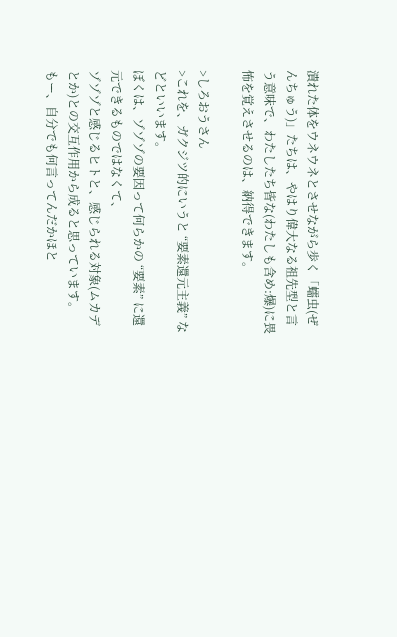潰れた体をウネウネとさせながら歩く「蠕虫(ぜんちゅう)」たちは、やはり偉大なる祖先型と言う意味で、わたしたち皆な(わたしも含め:爆)に畏怖を覚えさせるのは、納得できます。

>しろおうさん
>これを、ガクジツ的にいうと “要素還元主義” などといいます。
ぼくは、ゾゾゾの要因って何らかの “要素” に還元できるものではなくて、
ゾゾゾと感じるヒトと、感じられる対象(ムカデとか)との交互作用から成ると思っています。
もー、自分でも何言ってんだかほと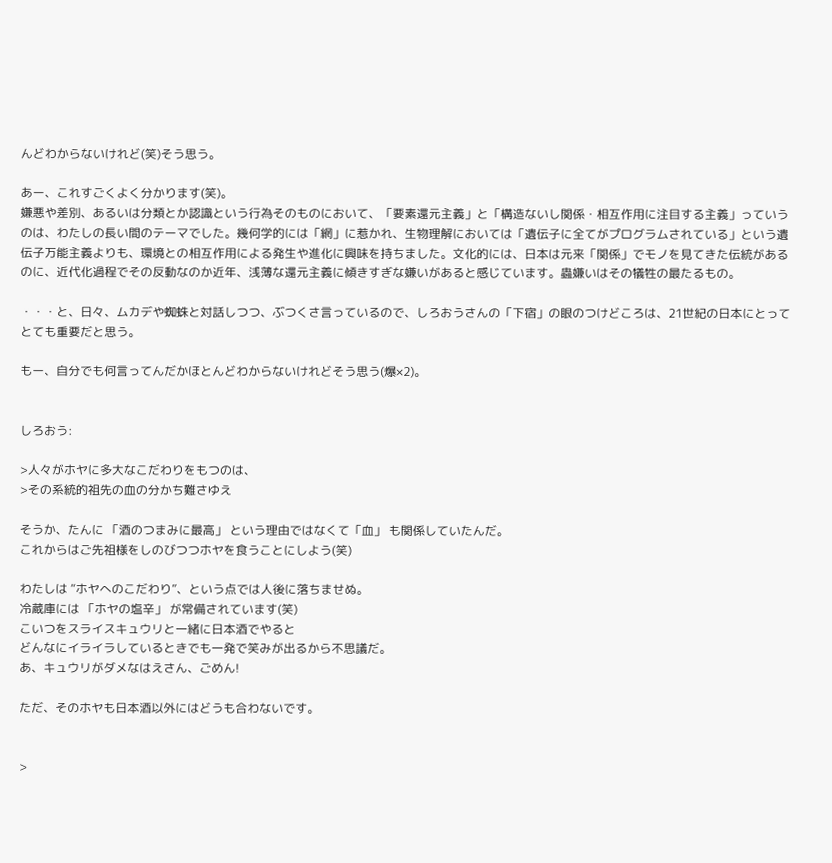んどわからないけれど(笑)そう思う。

あー、これすごくよく分かります(笑)。
嫌悪や差別、あるいは分類とか認識という行為そのものにおいて、「要素還元主義」と「構造ないし関係・相互作用に注目する主義」っていうのは、わたしの長い間のテーマでした。幾何学的には「網」に惹かれ、生物理解においては「遺伝子に全てがプログラムされている」という遺伝子万能主義よりも、環境との相互作用による発生や進化に興味を持ちました。文化的には、日本は元来「関係」でモノを見てきた伝統があるのに、近代化過程でその反動なのか近年、浅薄な還元主義に傾きすぎな嫌いがあると感じています。蟲嫌いはその犠牲の最たるもの。

・・・と、日々、ムカデや蜘蛛と対話しつつ、ぶつくさ言っているので、しろおうさんの「下宿」の眼のつけどころは、21世紀の日本にとってとても重要だと思う。

もー、自分でも何言ってんだかほとんどわからないけれどそう思う(爆×2)。


しろおう:

>人々がホヤに多大なこだわりをもつのは、
>その系統的祖先の血の分かち難さゆえ

そうか、たんに 「酒のつまみに最高」 という理由ではなくて「血」 も関係していたんだ。
これからはご先祖様をしのびつつホヤを食うことにしよう(笑)

わたしは “ホヤへのこだわり”、という点では人後に落ちませぬ。
冷蔵庫には 「ホヤの塩辛」 が常備されています(笑)
こいつをスライスキュウリと一緒に日本酒でやると
どんなにイライラしているときでも一発で笑みが出るから不思議だ。
あ、キュウリがダメなはえさん、ごめん!

ただ、そのホヤも日本酒以外にはどうも合わないです。


>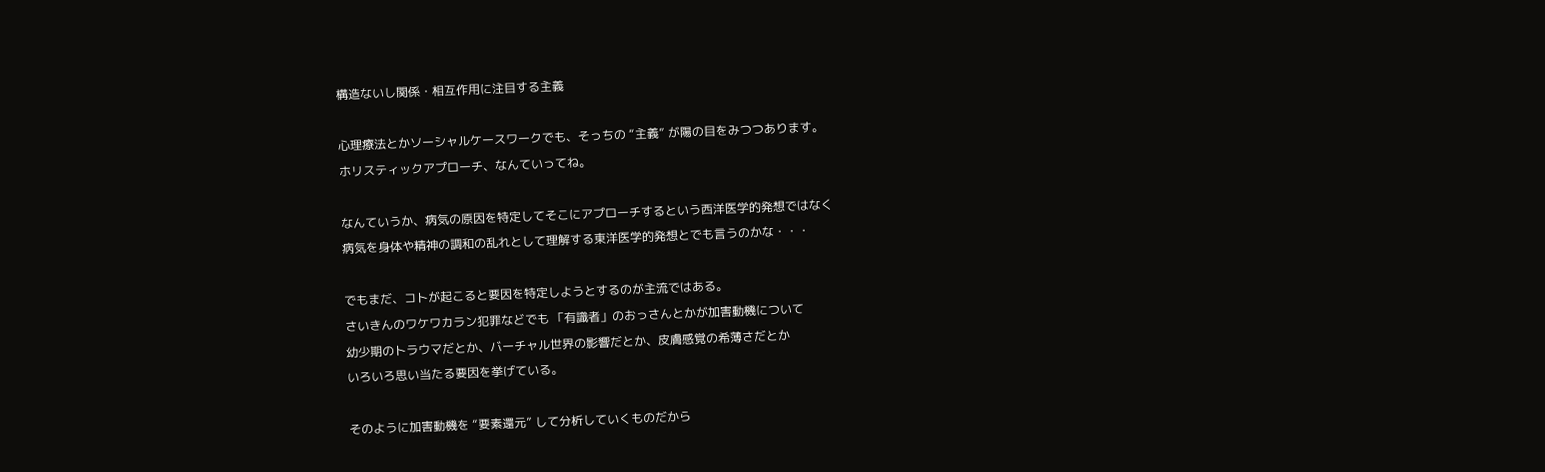構造ないし関係・相互作用に注目する主義

心理療法とかソーシャルケースワークでも、そっちの “主義” が陽の目をみつつあります。
ホリスティックアプローチ、なんていってね。

なんていうか、病気の原因を特定してそこにアプローチするという西洋医学的発想ではなく
病気を身体や精神の調和の乱れとして理解する東洋医学的発想とでも言うのかな・・・

でもまだ、コトが起こると要因を特定しようとするのが主流ではある。
さいきんのワケワカラン犯罪などでも 「有識者」のおっさんとかが加害動機について
幼少期のトラウマだとか、バーチャル世界の影響だとか、皮膚感覚の希薄さだとか
いろいろ思い当たる要因を挙げている。

そのように加害動機を “要素還元” して分析していくものだから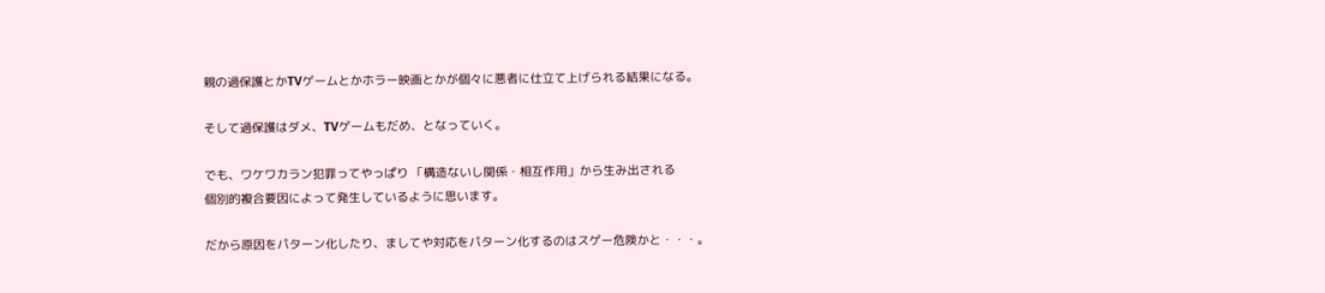親の過保護とかTVゲームとかホラー映画とかが個々に悪者に仕立て上げられる結果になる。

そして過保護はダメ、TVゲームもだめ、となっていく。

でも、ワケワカラン犯罪ってやっぱり 「構造ないし関係・相互作用」から生み出される
個別的複合要因によって発生しているように思います。

だから原因をパターン化したり、ましてや対応をパターン化するのはスゲー危険かと・・・。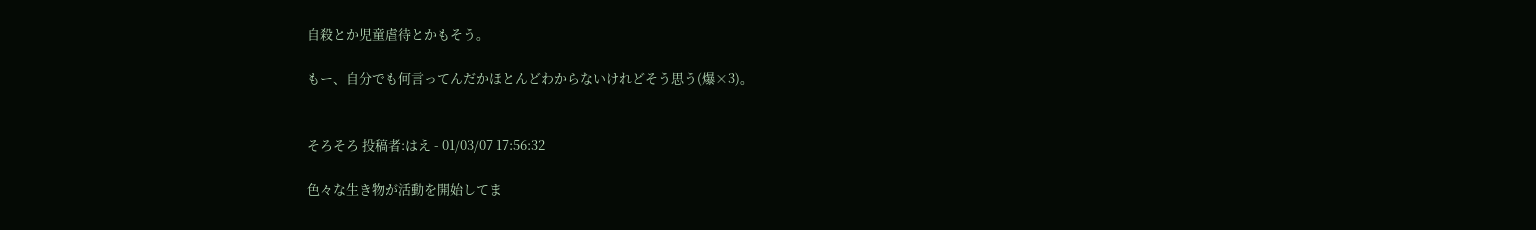自殺とか児童虐待とかもそう。

もー、自分でも何言ってんだかほとんどわからないけれどそう思う(爆×3)。


そろそろ 投稿者:はえ - 01/03/07 17:56:32

色々な生き物が活動を開始してま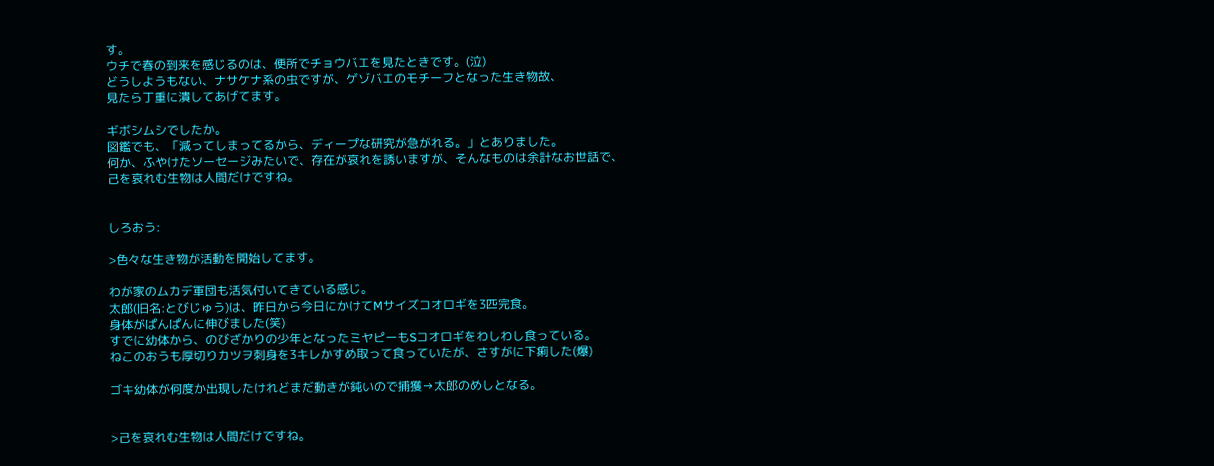す。
ウチで春の到来を感じるのは、便所でチョウバエを見たときです。(泣)
どうしようもない、ナサケナ系の虫ですが、ゲゾバエのモチーフとなった生き物故、
見たら丁重に潰してあげてます。

ギボシムシでしたか。
図鑑でも、「減ってしまってるから、ディープな研究が急がれる。」とありました。
何か、ふやけたソーセージみたいで、存在が哀れを誘いますが、そんなものは余計なお世話で、
己を哀れむ生物は人間だけですね。


しろおう:

>色々な生き物が活動を開始してます。

わが家のムカデ軍団も活気付いてきている感じ。
太郎(旧名:とびじゅう)は、昨日から今日にかけてMサイズコオロギを3匹完食。
身体がぱんぱんに伸びました(笑)
すでに幼体から、のびざかりの少年となったミヤピーもSコオロギをわしわし食っている。
ねこのおうも厚切りカツヲ刺身を3キレかすめ取って食っていたが、さすがに下痢した(爆)

ゴキ幼体が何度か出現したけれどまだ動きが鈍いので捕獲→太郎のめしとなる。


>己を哀れむ生物は人間だけですね。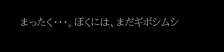まったく・・・。ぼくには、まだギボシムシ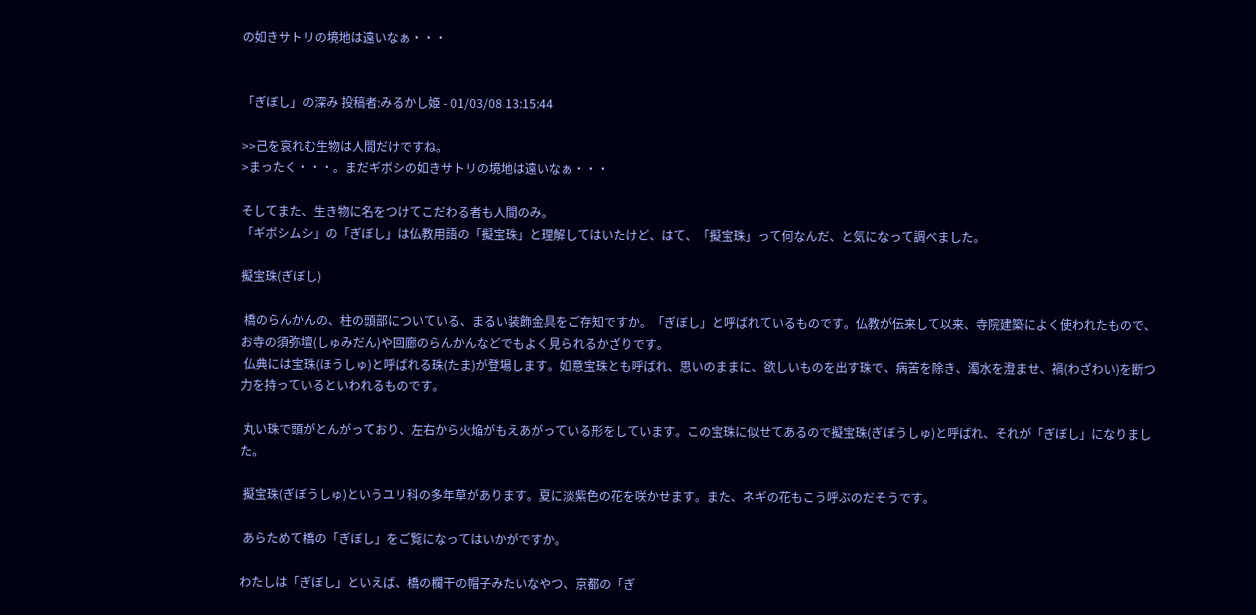の如きサトリの境地は遠いなぁ・・・


「ぎぼし」の深み 投稿者:みるかし姫 - 01/03/08 13:15:44

>>己を哀れむ生物は人間だけですね。
>まったく・・・。まだギボシの如きサトリの境地は遠いなぁ・・・

そしてまた、生き物に名をつけてこだわる者も人間のみ。
「ギボシムシ」の「ぎぼし」は仏教用語の「擬宝珠」と理解してはいたけど、はて、「擬宝珠」って何なんだ、と気になって調べました。

擬宝珠(ぎぼし)

 橋のらんかんの、柱の頭部についている、まるい装飾金具をご存知ですか。「ぎぼし」と呼ばれているものです。仏教が伝来して以来、寺院建築によく使われたもので、お寺の須弥壇(しゅみだん)や回廊のらんかんなどでもよく見られるかざりです。
 仏典には宝珠(ほうしゅ)と呼ばれる珠(たま)が登場します。如意宝珠とも呼ばれ、思いのままに、欲しいものを出す珠で、病苦を除き、濁水を澄ませ、禍(わざわい)を断つ力を持っているといわれるものです。

 丸い珠で頭がとんがっており、左右から火焔がもえあがっている形をしています。この宝珠に似せてあるので擬宝珠(ぎぼうしゅ)と呼ばれ、それが「ぎぼし」になりました。

 擬宝珠(ぎぼうしゅ)というユリ科の多年草があります。夏に淡紫色の花を咲かせます。また、ネギの花もこう呼ぶのだそうです。

 あらためて橋の「ぎぼし」をご覧になってはいかがですか。

わたしは「ぎぼし」といえば、橋の欄干の帽子みたいなやつ、京都の「ぎ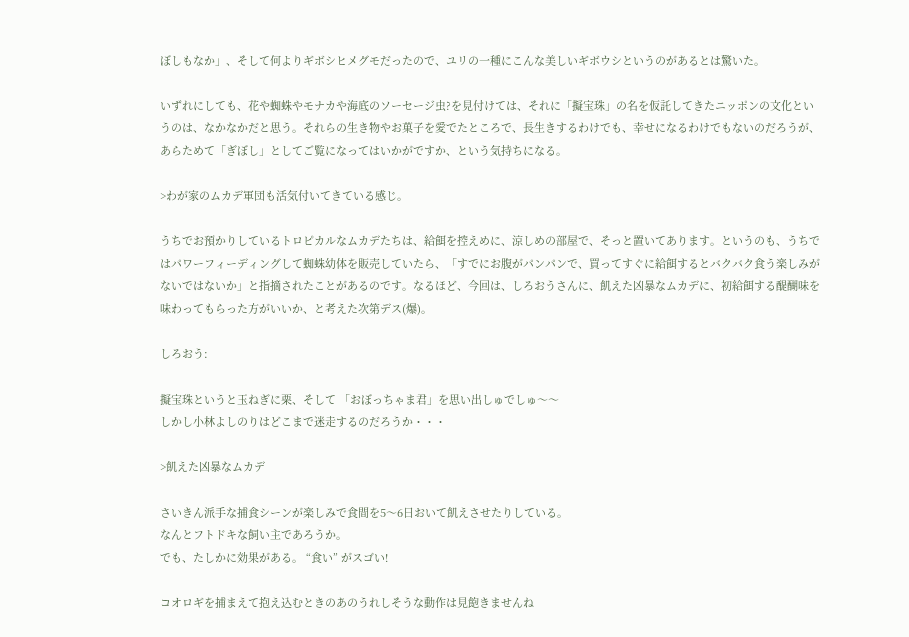ぼしもなか」、そして何よりギボシヒメグモだったので、ユリの一種にこんな美しいギボウシというのがあるとは驚いた。

いずれにしても、花や蜘蛛やモナカや海底のソーセージ虫?を見付けては、それに「擬宝珠」の名を仮託してきたニッポンの文化というのは、なかなかだと思う。それらの生き物やお菓子を愛でたところで、長生きするわけでも、幸せになるわけでもないのだろうが、あらためて「ぎぼし」としてご覧になってはいかがですか、という気持ちになる。

>わが家のムカデ軍団も活気付いてきている感じ。

うちでお預かりしているトロピカルなムカデたちは、給餌を控えめに、涼しめの部屋で、そっと置いてあります。というのも、うちではパワーフィーディングして蜘蛛幼体を販売していたら、「すでにお腹がパンパンで、買ってすぐに給餌するとバクバク食う楽しみがないではないか」と指摘されたことがあるのです。なるほど、今回は、しろおうさんに、飢えた凶暴なムカデに、初給餌する醍醐味を味わってもらった方がいいか、と考えた次第デス(爆)。

しろおう:

擬宝珠というと玉ねぎに栗、そして 「おぼっちゃま君」を思い出しゅでしゅ〜〜
しかし小林よしのりはどこまで迷走するのだろうか・・・

>飢えた凶暴なムカデ

さいきん派手な捕食シーンが楽しみで食間を5〜6日おいて飢えさせたりしている。
なんとフトドキな飼い主であろうか。
でも、たしかに効果がある。 “食い” がスゴい!

コオロギを捕まえて抱え込むときのあのうれしそうな動作は見飽きませんね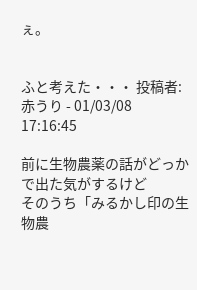ぇ。


ふと考えた・・・ 投稿者:赤うり - 01/03/08 17:16:45

前に生物農薬の話がどっかで出た気がするけど
そのうち「みるかし印の生物農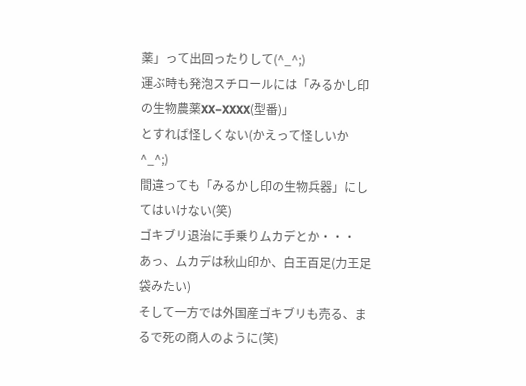薬」って出回ったりして(^_^;)
運ぶ時も発泡スチロールには「みるかし印の生物農薬XX−XXXX(型番)」
とすれば怪しくない(かえって怪しいか ^_^;)
間違っても「みるかし印の生物兵器」にしてはいけない(笑)
ゴキブリ退治に手乗りムカデとか・・・
あっ、ムカデは秋山印か、白王百足(力王足袋みたい)
そして一方では外国産ゴキブリも売る、まるで死の商人のように(笑)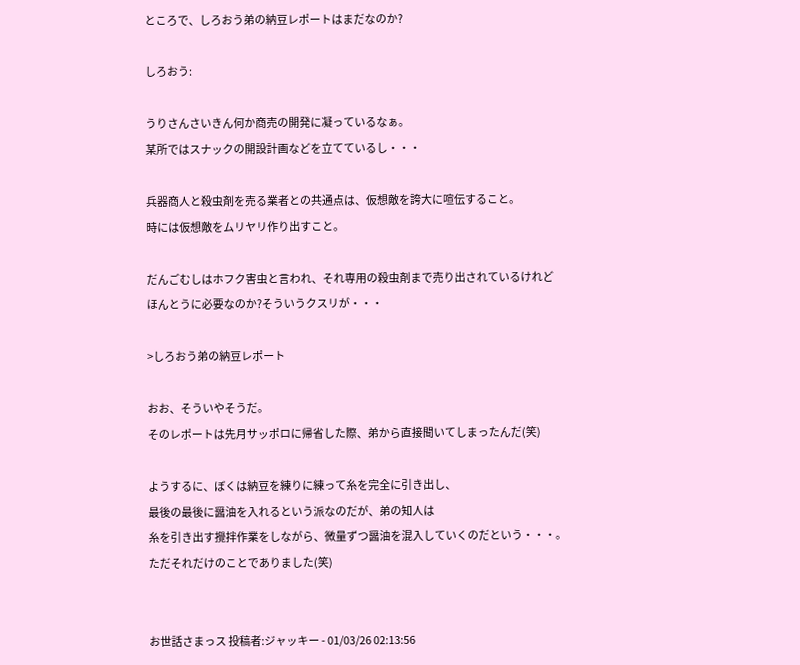ところで、しろおう弟の納豆レポートはまだなのか?

しろおう:

うりさんさいきん何か商売の開発に凝っているなぁ。
某所ではスナックの開設計画などを立てているし・・・

兵器商人と殺虫剤を売る業者との共通点は、仮想敵を誇大に喧伝すること。
時には仮想敵をムリヤリ作り出すこと。

だんごむしはホフク害虫と言われ、それ専用の殺虫剤まで売り出されているけれど
ほんとうに必要なのか?そういうクスリが・・・

>しろおう弟の納豆レポート

おお、そういやそうだ。
そのレポートは先月サッポロに帰省した際、弟から直接聞いてしまったんだ(笑)

ようするに、ぼくは納豆を練りに練って糸を完全に引き出し、
最後の最後に醤油を入れるという派なのだが、弟の知人は
糸を引き出す攪拌作業をしながら、微量ずつ醤油を混入していくのだという・・・。
ただそれだけのことでありました(笑)


お世話さまっス 投稿者:ジャッキー - 01/03/26 02:13:56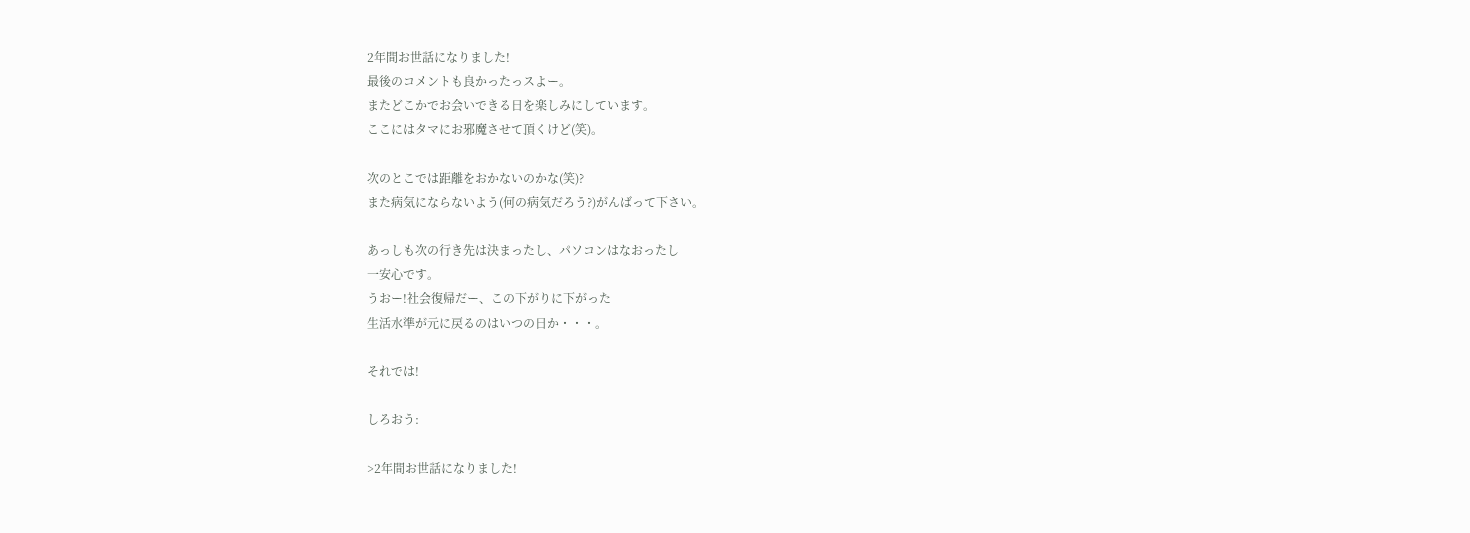2年間お世話になりました!
最後のコメントも良かったっスよー。
またどこかでお会いできる日を楽しみにしています。
ここにはタマにお邪魔させて頂くけど(笑)。

次のとこでは距離をおかないのかな(笑)?
また病気にならないよう(何の病気だろう?)がんばって下さい。

あっしも次の行き先は決まったし、パソコンはなおったし
一安心です。
うおー!社会復帰だー、この下がりに下がった
生活水準が元に戻るのはいつの日か・・・。

それでは!

しろおう:

>2年間お世話になりました!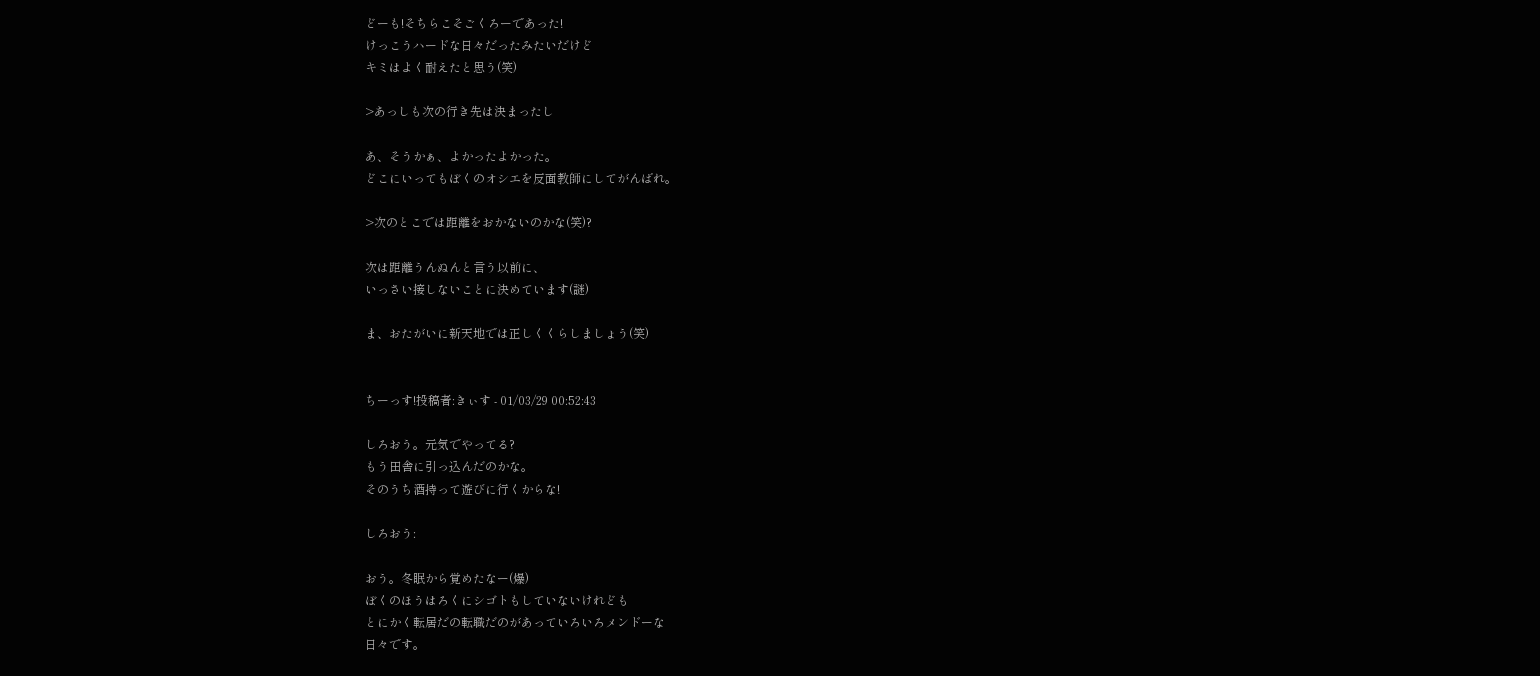どーも!そちらこそごくろーであった!
けっこうハードな日々だったみたいだけど
キミはよく耐えたと思う(笑)

>あっしも次の行き先は決まったし

あ、そうかぁ、よかったよかった。
どこにいってもぼくのオシエを反面教師にしてがんばれ。

>次のとこでは距離をおかないのかな(笑)?

次は距離うんぬんと言う以前に、
いっさい接しないことに決めています(謎)

ま、おたがいに新天地では正しくくらしましょう(笑)


ちーっす!投稿者:きぃす - 01/03/29 00:52:43

しろおう。元気でやってる?
もう田舎に引っ込んだのかな。
そのうち酒持って遊びに行くからな!

しろおう:

おう。冬眠から覚めたなー(爆)
ぼくのほうはろくにシゴトもしていないけれども
とにかく転居だの転職だのがあっていろいろメンドーな
日々です。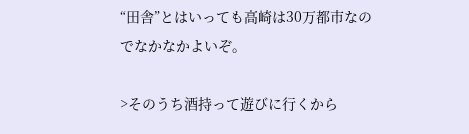“田舎”とはいっても高崎は30万都市なのでなかなかよいぞ。

>そのうち酒持って遊びに行くから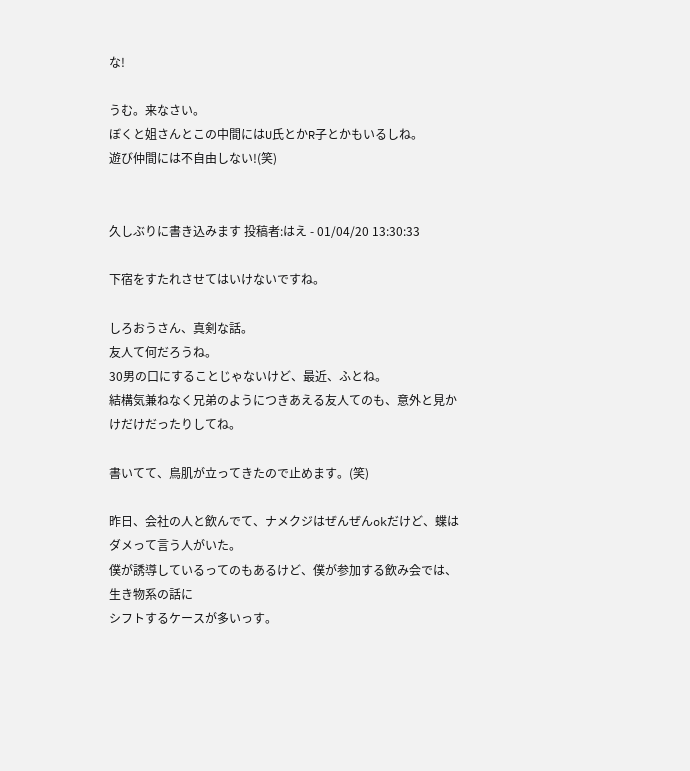な!

うむ。来なさい。
ぼくと姐さんとこの中間にはU氏とかR子とかもいるしね。
遊び仲間には不自由しない!(笑)


久しぶりに書き込みます 投稿者:はえ - 01/04/20 13:30:33

下宿をすたれさせてはいけないですね。

しろおうさん、真剣な話。
友人て何だろうね。
30男の口にすることじゃないけど、最近、ふとね。
結構気兼ねなく兄弟のようにつきあえる友人てのも、意外と見かけだけだったりしてね。

書いてて、鳥肌が立ってきたので止めます。(笑)

昨日、会社の人と飲んでて、ナメクジはぜんぜんokだけど、蝶はダメって言う人がいた。
僕が誘導しているってのもあるけど、僕が参加する飲み会では、生き物系の話に
シフトするケースが多いっす。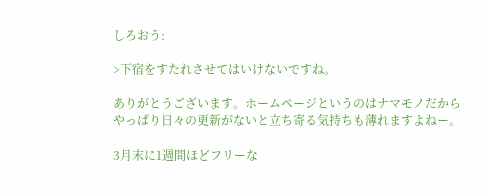しろおう:

>下宿をすたれさせてはいけないですね。

ありがとうございます。ホームページというのはナマモノだから
やっぱり日々の更新がないと立ち寄る気持ちも薄れますよねー。

3月末に1週間ほどフリーな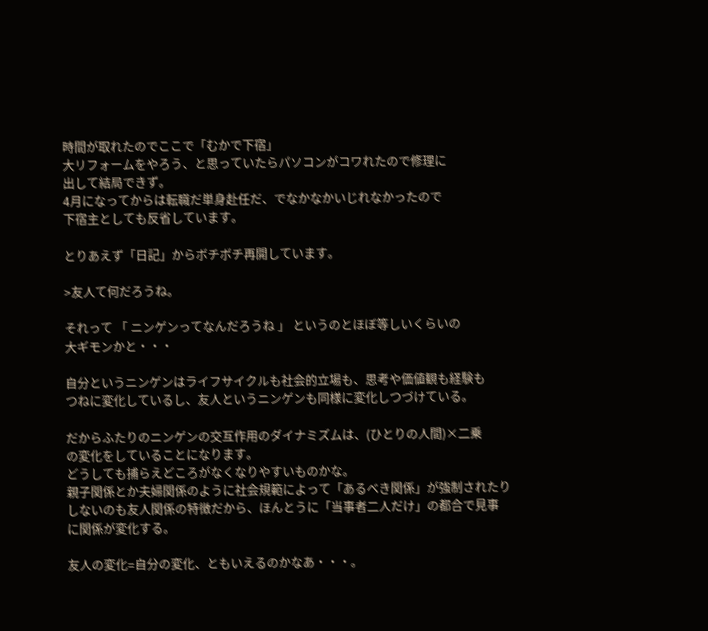時間が取れたのでここで「むかで下宿」
大リフォームをやろう、と思っていたらパソコンがコワれたので修理に
出して結局できず。
4月になってからは転職だ単身赴任だ、でなかなかいじれなかったので
下宿主としても反省しています。

とりあえず「日記」からボチボチ再開しています。

>友人て何だろうね。

それって 「 ニンゲンってなんだろうね 」 というのとほぼ等しいくらいの
大ギモンかと・・・

自分というニンゲンはライフサイクルも社会的立場も、思考や価値観も経験も
つねに変化しているし、友人というニンゲンも同様に変化しつづけている。

だからふたりのニンゲンの交互作用のダイナミズムは、(ひとりの人間)×二乗
の変化をしていることになります。
どうしても捕らえどころがなくなりやすいものかな。
親子関係とか夫婦関係のように社会規範によって「あるべき関係」が強制されたり
しないのも友人関係の特徴だから、ほんとうに「当事者二人だけ」の都合で見事
に関係が変化する。

友人の変化=自分の変化、ともいえるのかなあ・・・。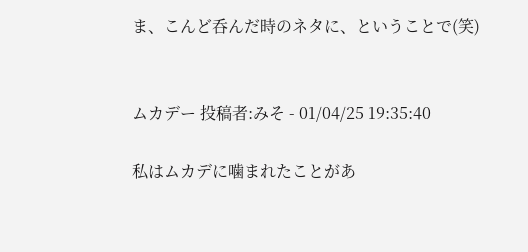ま、こんど呑んだ時のネタに、ということで(笑)


ムカデー 投稿者:みそ - 01/04/25 19:35:40

私はムカデに噛まれたことがあ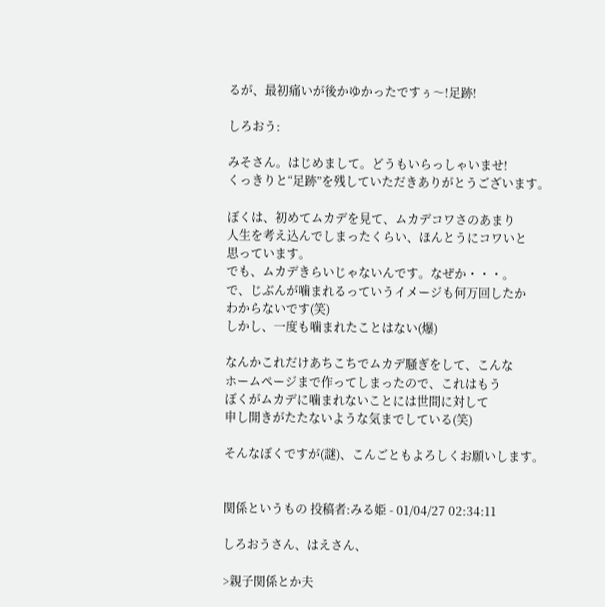るが、最初痛いが後かゆかったですぅ〜!足跡!

しろおう:

みそさん。はじめまして。どうもいらっしゃいませ!
くっきりと“足跡”を残していただきありがとうございます。

ぼくは、初めてムカデを見て、ムカデコワさのあまり
人生を考え込んでしまったくらい、ほんとうにコワいと
思っています。
でも、ムカデきらいじゃないんです。なぜか・・・。
で、じぶんが噛まれるっていうイメージも何万回したか
わからないです(笑)
しかし、一度も噛まれたことはない(爆)

なんかこれだけあちこちでムカデ騒ぎをして、こんな
ホームページまで作ってしまったので、これはもう
ぼくがムカデに噛まれないことには世間に対して
申し開きがたたないような気までしている(笑)

そんなぼくですが(謎)、こんごともよろしくお願いします。


関係というもの 投稿者:みる姫 - 01/04/27 02:34:11

しろおうさん、はえさん、

>親子関係とか夫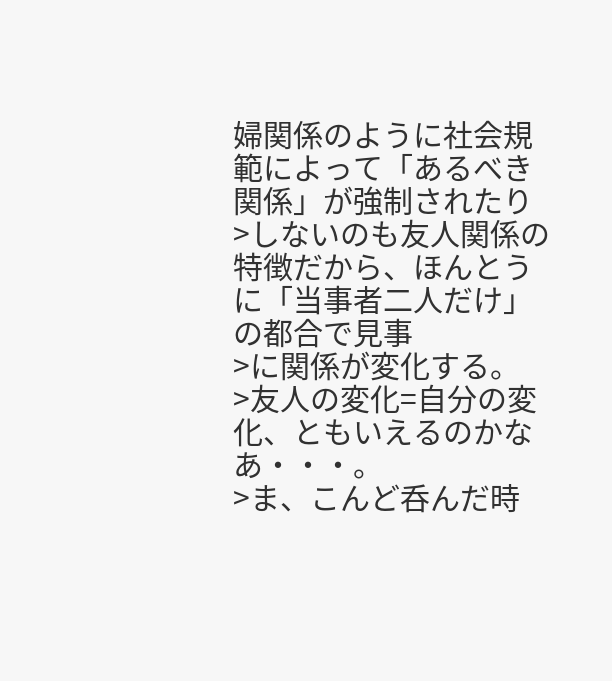婦関係のように社会規範によって「あるべき関係」が強制されたり
>しないのも友人関係の特徴だから、ほんとうに「当事者二人だけ」の都合で見事
>に関係が変化する。
>友人の変化=自分の変化、ともいえるのかなあ・・・。
>ま、こんど呑んだ時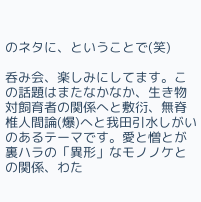のネタに、ということで(笑)

呑み会、楽しみにしてます。この話題はまたなかなか、生き物対飼育者の関係へと敷衍、無脊椎人間論(爆)へと我田引水しがいのあるテーマです。愛と憎とが裏ハラの「異形」なモノノケとの関係、わた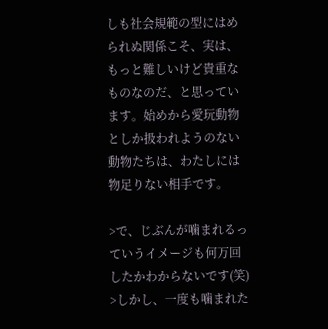しも社会規範の型にはめられぬ関係こそ、実は、もっと難しいけど貴重なものなのだ、と思っています。始めから愛玩動物としか扱われようのない動物たちは、わたしには物足りない相手です。

>で、じぶんが噛まれるっていうイメージも何万回したかわからないです(笑)
>しかし、一度も噛まれた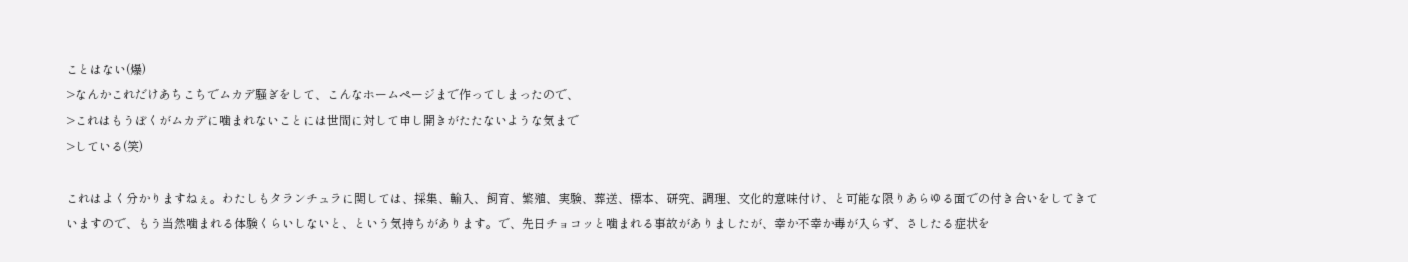ことはない(爆)
>なんかこれだけあちこちでムカデ騒ぎをして、こんなホームページまで作ってしまったので、
>これはもうぼくがムカデに噛まれないことには世間に対して申し開きがたたないような気まで
>している(笑)

これはよく分かりますねぇ。わたしもタランチュラに関しては、採集、輸入、飼育、繁殖、実験、葬送、標本、研究、調理、文化的意味付け、と可能な限りあらゆる面での付き合いをしてきていますので、もう当然噛まれる体験くらいしないと、という気持ちがあります。で、先日チョコッと噛まれる事故がありましたが、幸か不幸か毒が入らず、さしたる症状を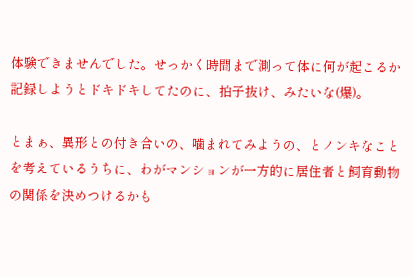体験できませんでした。せっかく時間まで測って体に何が起こるか記録しようとドキドキしてたのに、拍子抜け、みたいな(爆)。

とまぁ、異形との付き合いの、噛まれてみようの、とノンキなことを考えているうちに、わがマンションが一方的に居住者と飼育動物の関係を決めつけるかも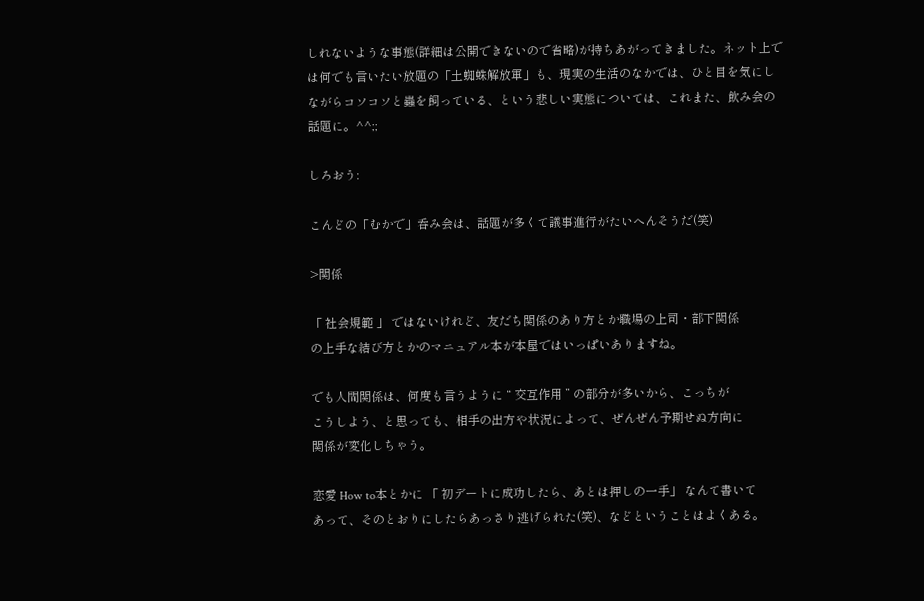しれないような事態(詳細は公開できないので省略)が持ちあがってきました。ネット上では何でも言いたい放題の「土蜘蛛解放軍」も、現実の生活のなかでは、ひと目を気にしながらコソコソと蟲を飼っている、という悲しい実態については、これまた、飲み会の話題に。^^;;

しろおう:

こんどの「むかで」呑み会は、話題が多くて議事進行がたいへんそうだ(笑)

>関係

「 社会規範 」 ではないけれど、友だち関係のあり方とか職場の上司・部下関係
の上手な結び方とかのマニュアル本が本屋ではいっぱいありますね。

でも人間関係は、何度も言うように “ 交互作用 ” の部分が多いから、こっちが
こうしよう、と思っても、相手の出方や状況によって、ぜんぜん予期せぬ方向に
関係が変化しちゃう。

恋愛 How to本とかに 「 初デートに成功したら、あとは押しの一手」 なんて書いて
あって、そのとおりにしたらあっさり逃げられた(笑)、などということはよくある。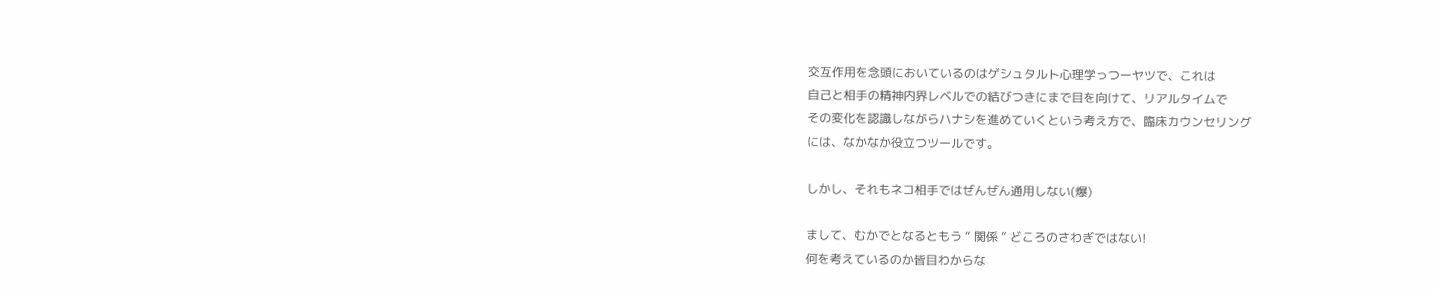交互作用を念頭においているのはゲシュタルト心理学っつーヤツで、これは
自己と相手の精神内界レベルでの結びつきにまで目を向けて、リアルタイムで
その変化を認識しながらハナシを進めていくという考え方で、臨床カウンセリング
には、なかなか役立つツールです。

しかし、それもネコ相手ではぜんぜん通用しない(爆)

まして、むかでとなるともう “ 関係 ” どころのさわぎではない!
何を考えているのか皆目わからな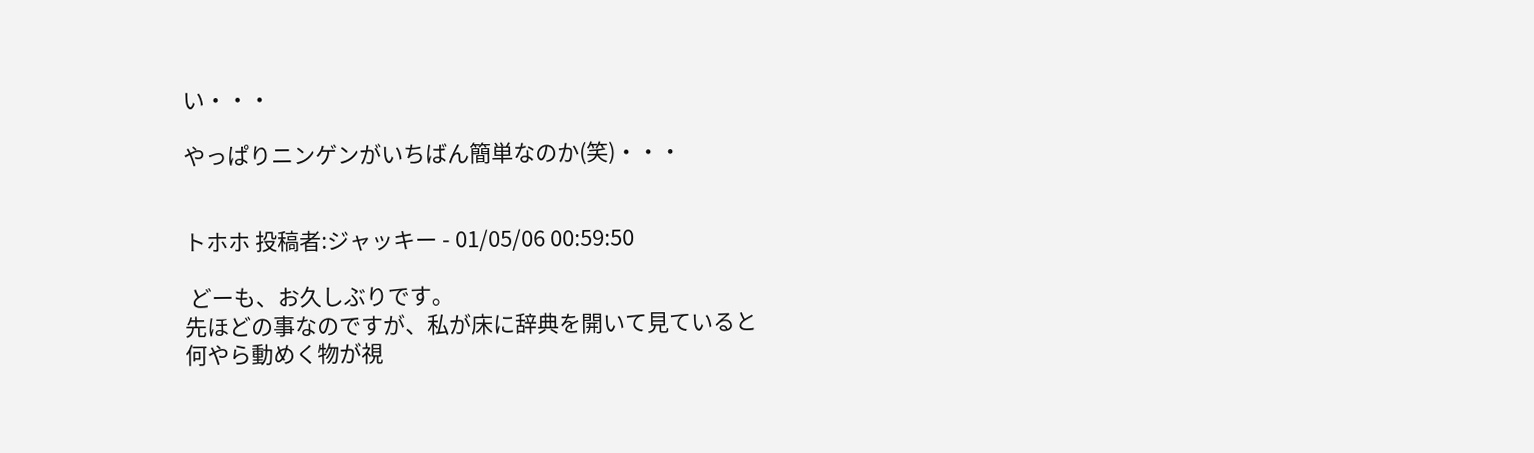い・・・

やっぱりニンゲンがいちばん簡単なのか(笑)・・・


トホホ 投稿者:ジャッキー - 01/05/06 00:59:50

 どーも、お久しぶりです。
先ほどの事なのですが、私が床に辞典を開いて見ていると
何やら動めく物が視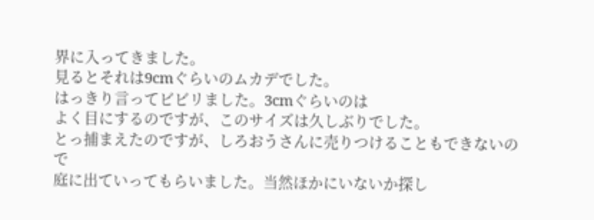界に入ってきました。
見るとそれは9cmぐらいのムカデでした。
はっきり言ってビビリました。3cmぐらいのは
よく目にするのですが、このサイズは久しぶりでした。
とっ捕まえたのですが、しろおうさんに売りつけることもできないので
庭に出ていってもらいました。当然ほかにいないか探し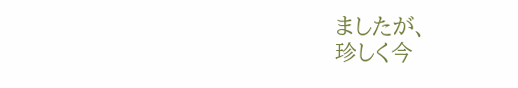ましたが、
珍しく今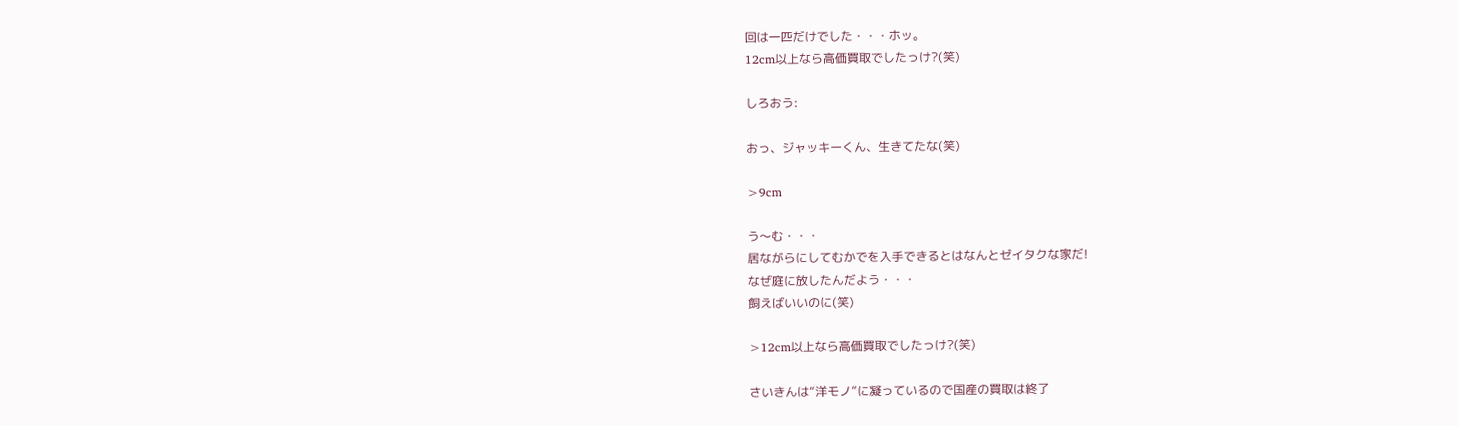回は一匹だけでした・・・ホッ。
12cm以上なら高価買取でしたっけ?(笑)

しろおう:

おっ、ジャッキーくん、生きてたな(笑)

>9cm

う〜む・・・
居ながらにしてむかでを入手できるとはなんとゼイタクな家だ!
なぜ庭に放したんだよう・・・
飼えばいいのに(笑)

>12cm以上なら高価買取でしたっけ?(笑)

さいきんは“洋モノ”に凝っているので国産の買取は終了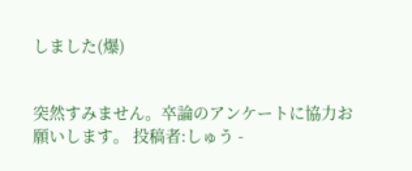しました(爆)


突然すみません。卒論のアンケートに協力お願いします。 投稿者:しゅう -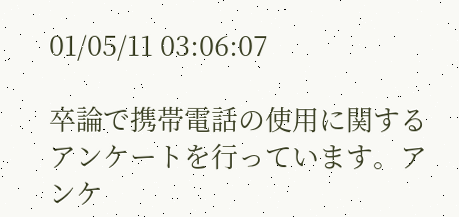01/05/11 03:06:07

卒論で携帯電話の使用に関するアンケートを行っています。アンケ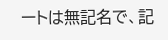ートは無記名で、記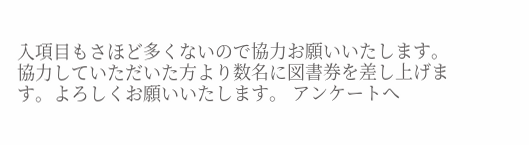入項目もさほど多くないので協力お願いいたします。協力していただいた方より数名に図書券を差し上げます。よろしくお願いいたします。 アンケートへ